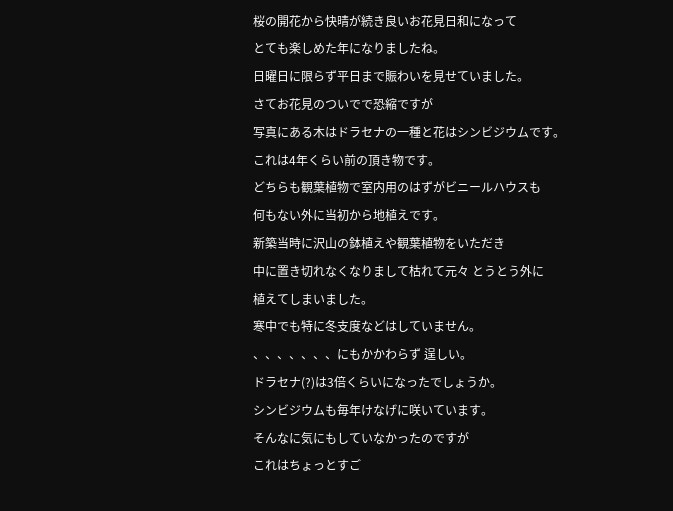桜の開花から快晴が続き良いお花見日和になって
とても楽しめた年になりましたね。
日曜日に限らず平日まで賑わいを見せていました。
さてお花見のついでで恐縮ですが
写真にある木はドラセナの一種と花はシンビジウムです。
これは4年くらい前の頂き物です。
どちらも観葉植物で室内用のはずがビニールハウスも
何もない外に当初から地植えです。
新築当時に沢山の鉢植えや観葉植物をいただき
中に置き切れなくなりまして枯れて元々 とうとう外に
植えてしまいました。
寒中でも特に冬支度などはしていません。
、、、、、、、にもかかわらず 逞しい。
ドラセナ(?)は3倍くらいになったでしょうか。
シンビジウムも毎年けなげに咲いています。
そんなに気にもしていなかったのですが
これはちょっとすご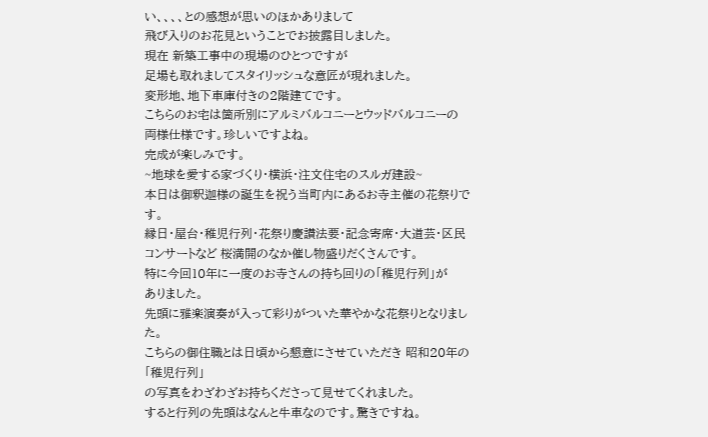い、、、、との感想が思いのほかありまして
飛び入りのお花見ということでお披露目しました。
現在 新築工事中の現場のひとつですが
足場も取れましてスタイリッシュな意匠が現れました。
変形地、地下車庫付きの2階建てです。
こちらのお宅は箇所別にアルミバルコニーとウッドバルコニーの
両様仕様です。珍しいですよね。
完成が楽しみです。
~地球を愛する家づくり・横浜・注文住宅のスルガ建設~
本日は御釈迦様の誕生を祝う当町内にあるお寺主催の花祭りです。
縁日・屋台・稚児行列・花祭り慶讃法要・記念寄席・大道芸・区民
コンサートなど 桜満開のなか催し物盛りだくさんです。
特に今回10年に一度のお寺さんの持ち回りの「稚児行列」が
ありました。
先頭に雅楽演奏が入って彩りがついた華やかな花祭りとなりました。
こちらの御住職とは日頃から懇意にさせていただき 昭和20年の「稚児行列」
の写真をわざわざお持ちくださって見せてくれました。
すると行列の先頭はなんと牛車なのです。驚きですね。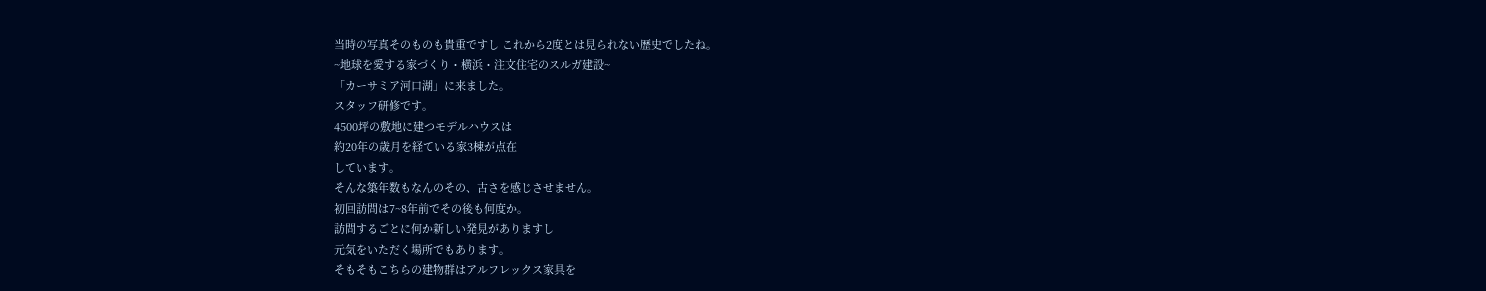当時の写真そのものも貴重ですし これから2度とは見られない歴史でしたね。
~地球を愛する家づくり・横浜・注文住宅のスルガ建設~
「カーサミア河口湖」に来ました。
スタッフ研修です。
4500坪の敷地に建つモデルハウスは
約20年の歳月を経ている家3棟が点在
しています。
そんな築年数もなんのその、古さを感じさせません。
初回訪問は7~8年前でその後も何度か。
訪問するごとに何か新しい発見がありますし
元気をいただく場所でもあります。
そもそもこちらの建物群はアルフレックス家具を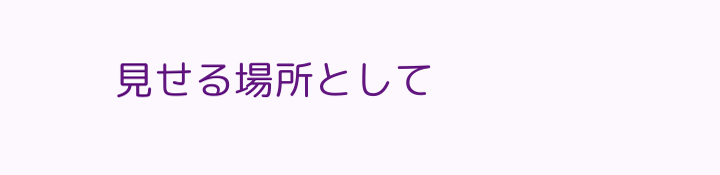見せる場所として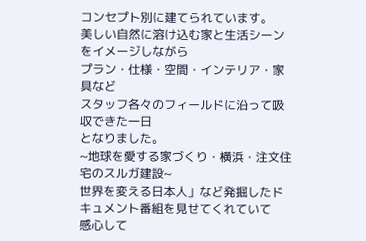コンセプト別に建てられています。
美しい自然に溶け込む家と生活シーンをイメージしながら
プラン・仕様・空間・インテリア・家具など
スタッフ各々のフィールドに沿って吸収できた一日
となりました。
~地球を愛する家づくり・横浜・注文住宅のスルガ建設~
世界を変える日本人」など発掘したドキュメント番組を見せてくれていて
感心して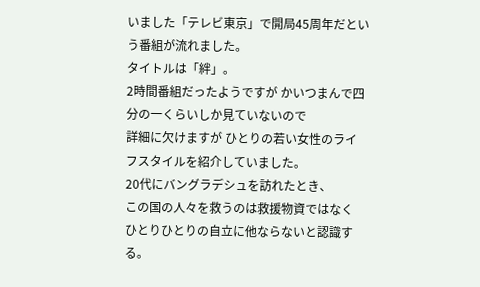いました「テレビ東京」で開局45周年だという番組が流れました。
タイトルは「絆」。
2時間番組だったようですが かいつまんで四分の一くらいしか見ていないので
詳細に欠けますが ひとりの若い女性のライフスタイルを紹介していました。
20代にバングラデシュを訪れたとき、
この国の人々を救うのは救援物資ではなく ひとりひとりの自立に他ならないと認識する。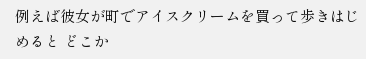例えば彼女が町でアイスクリームを買って歩きはじめると どこか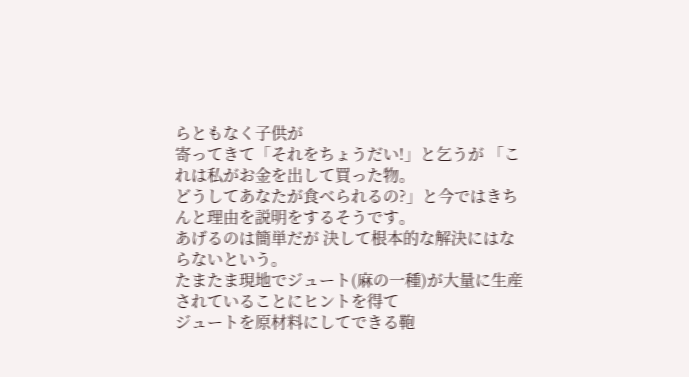らともなく子供が
寄ってきて「それをちょうだい!」と乞うが 「これは私がお金を出して買った物。
どうしてあなたが食べられるの?」と今ではきちんと理由を説明をするそうです。
あげるのは簡単だが 決して根本的な解決にはならないという。
たまたま現地でジュート(麻の一種)が大量に生産されていることにヒントを得て
ジュートを原材料にしてできる鞄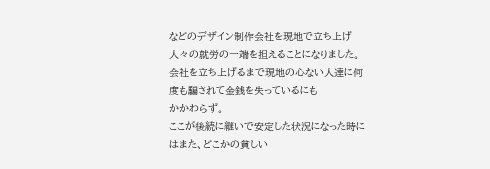などのデザイン制作会社を現地で立ち上げ
人々の就労の一端を担えることになりました。
会社を立ち上げるまで現地の心ない人達に何度も騙されて金銭を失っているにも
かかわらず。
ここが後続に継いで安定した状況になった時にはまた、どこかの貧しい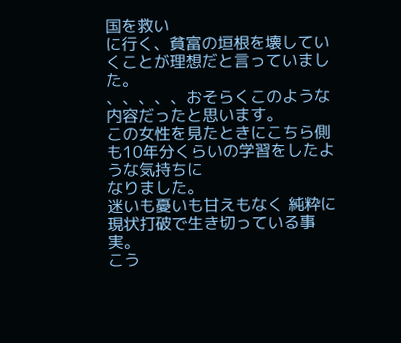国を救い
に行く、貧富の垣根を壊していくことが理想だと言っていました。
、、、、、おそらくこのような内容だったと思います。
この女性を見たときにこちら側も10年分くらいの学習をしたような気持ちに
なりました。
迷いも憂いも甘えもなく 純粋に現状打破で生き切っている事実。
こう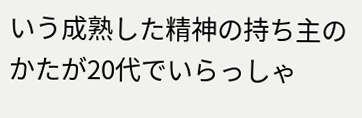いう成熟した精神の持ち主のかたが20代でいらっしゃ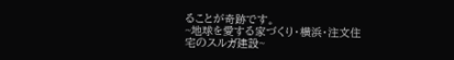ることが奇跡です。
~地球を愛する家づくり・横浜・注文住宅のスルガ建設~